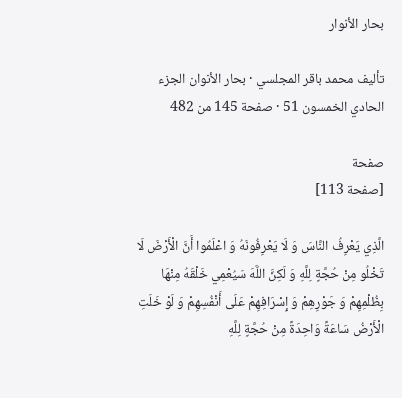بحار الأنوار

تأليف محمد باقر المجلسي · بحار الأنوان الجزء الحادي الخمسون 51 · صفحة 145 من 482

صفحة
[صفحة 113]

الَّذِي يَعْرِفُ النَّاسَ وَ لَا يَعْرِفُونَهُ وَ اعْلَمُوا أَنَّ الْأَرْضَ لَا تَخْلُو مِنْ حُجَّةٍ لِلَّهِ وَ لَكِنَّ اللَّهَ سَيُعْمِي خَلْقَهُ مِنْهَا بِظُلْمِهِمْ وَ جَوْرِهِمْ وَ إِسْرَافِهِمْ عَلَى أَنْفُسِهِمْ وَ لَوْ خَلَتِ الْأَرْضُ سَاعَةً وَاحِدَةً مِنْ حُجَّةٍ لِلَّهِ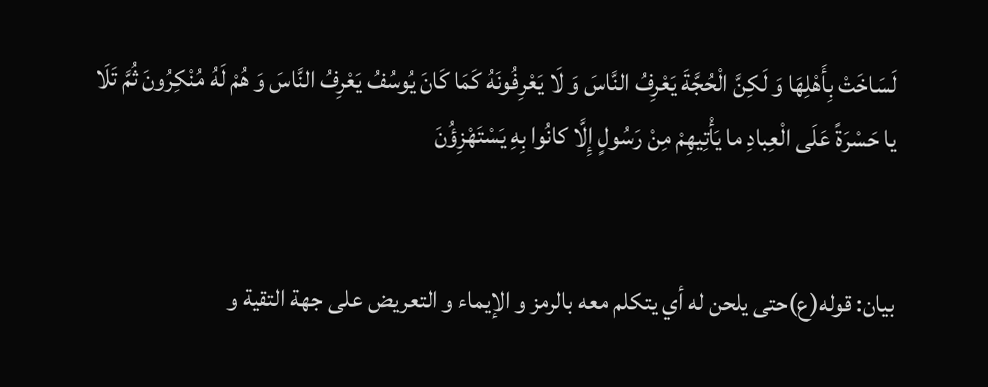لَسَاخَتْ بِأَهْلِهَا وَ لَكِنَّ الْحُجَّةَ يَعْرِفُ النَّاسَ وَ لَا يَعْرِفُونَهُ كَمَا كَانَ يُوسُفُ يَعْرِفُ النَّاسَ وَ هُمْ لَهُ مُنْكِرُونَ ثُمَّ تَلَا يا حَسْرَةً عَلَى الْعِبادِ ما يَأْتِيهِمْ مِنْ رَسُولٍ إِلَّا كانُوا بِهِ يَسْتَهْزِؤُنَ


بيان: قوله(ع)حتى يلحن له أي يتكلم معه بالرمز و الإيماء و التعريض على جهة التقية و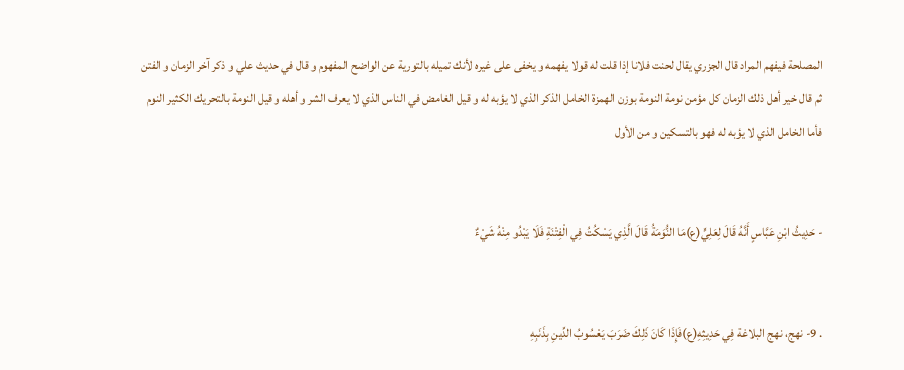المصلحة فيفهم المراد قال الجزري يقال لحنت فلانا إذا قلت له قولا يفهمه و يخفى على غيره لأنك تميله بالتورية عن الواضح المفهوم و قال في حديث علي و ذكر آخر الزمان و الفتن ثم قال خير أهل ذلك الزمان كل مؤمن نومة النومة بوزن الهمزة الخامل الذكر الذي لا يؤبه له و قيل الغامض في الناس الذي لا يعرف الشر و أهله و قيل النومة بالتحريك الكثير النوم فأما الخامل الذي لا يؤبه له فهو بالتسكين و من الأول


- حَدِيثُ ابْنِ عَبَّاسٍ أَنَّهُ قَالَ لِعَلِيٍّ(ع)مَا النُّوَمَةُ قَالَ الَّذِي يَسْكُتُ فِي الْفِتْنَةِ فَلَا يَبْدُو مِنْهُ شَيْءٌ


. 9- نهج، نهج البلاغة فِي حَدِيثِهِ(ع)فَإِذَا كَانَ ذَلِكَ ضَرَبَ يَعْسُوبُ الدِّينِ بِذَنَبِهِ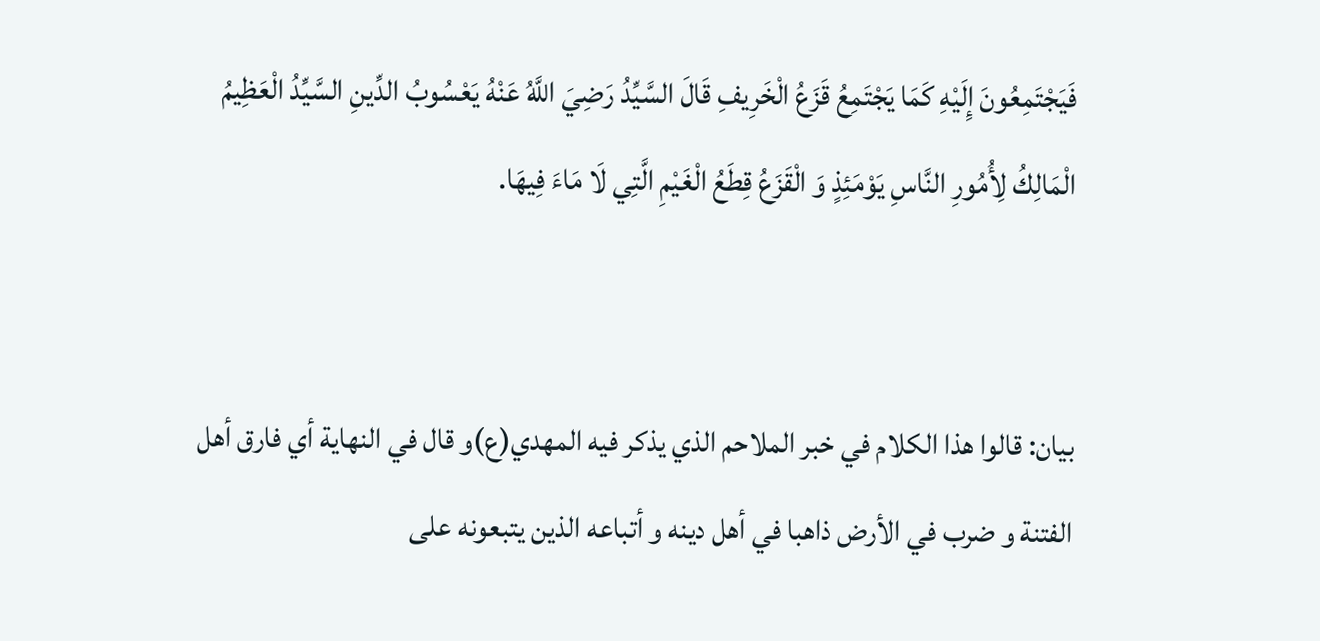فَيَجْتَمِعُونَ إِلَيْهِ كَمَا يَجْتَمِعُ قَزَعُ الْخَرِيفِ قَالَ السَّيِّدُ رَضِيَ اللَّهُ عَنْهُ يَعْسُوبُ الدِّينِ السَّيِّدُ الْعَظِيمُ الْمَالِكُ لِأُمُورِ النَّاسِ يَوْمَئِذٍ وَ الْقَزَعُ قِطَعُ الْغَيْمِ الَّتِي لَا مَاءَ فِيهَا.


بيان: قالوا هذا الكلام في خبر الملاحم الذي يذكر فيه المهدي(ع)و قال في النهاية أي فارق أهل الفتنة و ضرب في الأرض ذاهبا في أهل دينه و أتباعه الذين يتبعونه على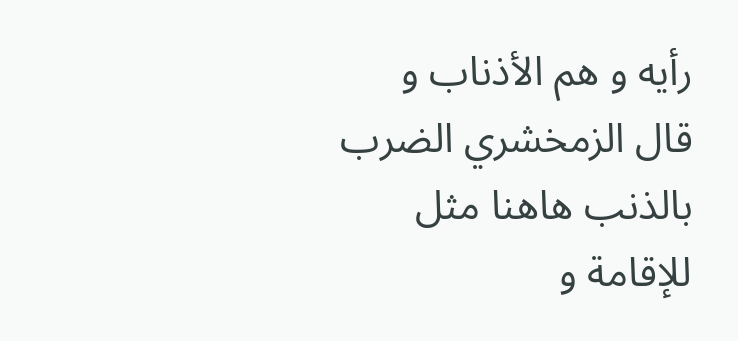رأيه و هم الأذناب و قال الزمخشري الضرب بالذنب هاهنا مثل للإقامة و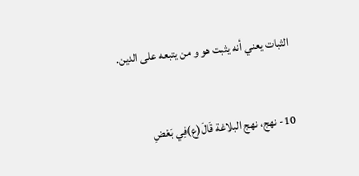الثبات يعني أنه يثبت هو و من يتبعه على الدين.


10- نهج، نهج البلاغة قَالَ(ع)فِي بَعْضِ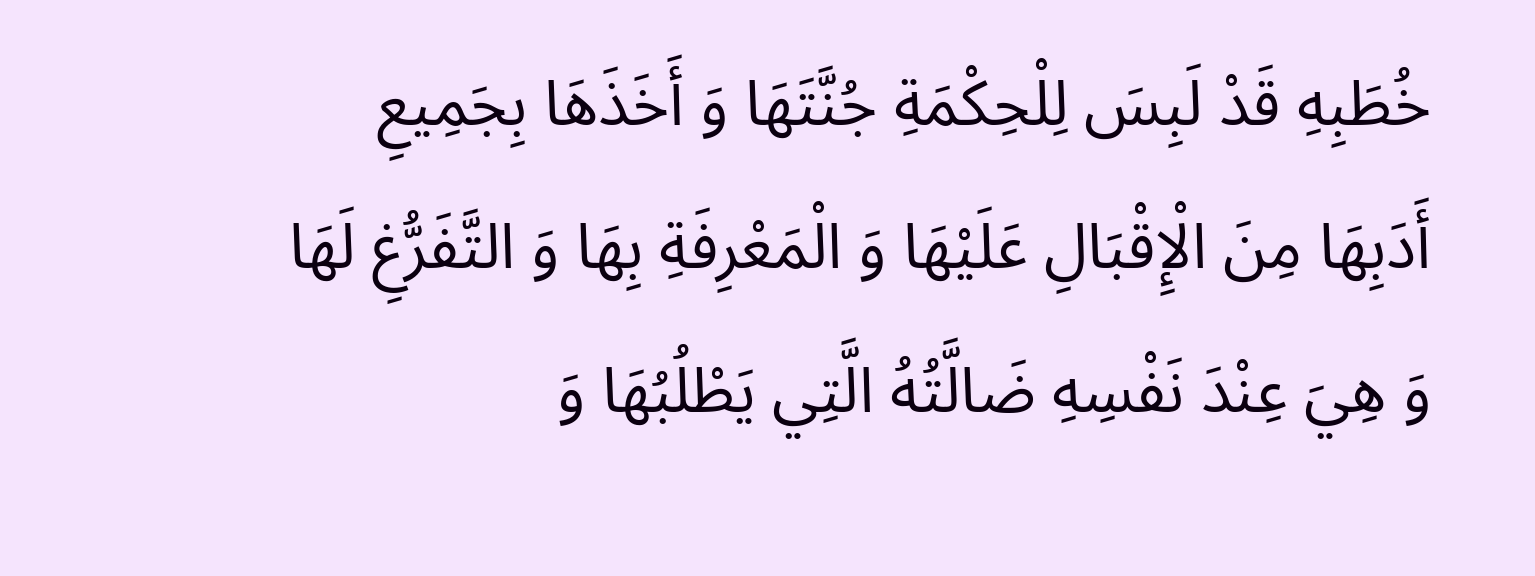خُطَبِهِ قَدْ لَبِسَ لِلْحِكْمَةِ جُنَّتَهَا وَ أَخَذَهَا بِجَمِيعِ أَدَبِهَا مِنَ الْإِقْبَالِ عَلَيْهَا وَ الْمَعْرِفَةِ بِهَا وَ التَّفَرُّغِ لَهَا وَ هِيَ عِنْدَ نَفْسِهِ ضَالَّتُهُ الَّتِي يَطْلُبُهَا وَ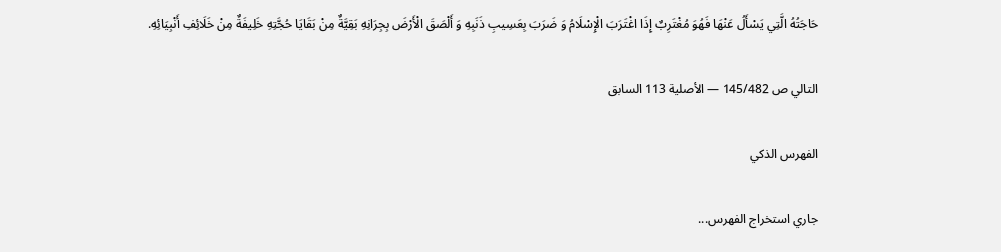حَاجَتُهُ الَّتِي يَسْأَلُ عَنْهَا فَهُوَ مُغْتَرِبٌ إِذَا اغْتَرَبَ الْإِسْلَامُ وَ ضَرَبَ بِعَسِيبِ ذَنَبِهِ وَ أَلْصَقَ الْأَرْضَ بِجِرَانِهِ بَقِيَّةٌ مِنْ بَقَايَا حُجَّتِهِ خَلِيفَةٌ مِنْ خَلَائِفِ أَنْبِيَائِهِ.

التالي ص 145/482 — الأصلية 113 السابق

الفهرس الذكي

جاري استخراج الفهرس...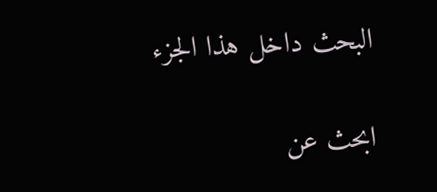البحث داخل هذا الجزء

ابحث عن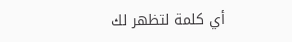أي كلمة لتظهر لك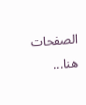الصفحات هنا...